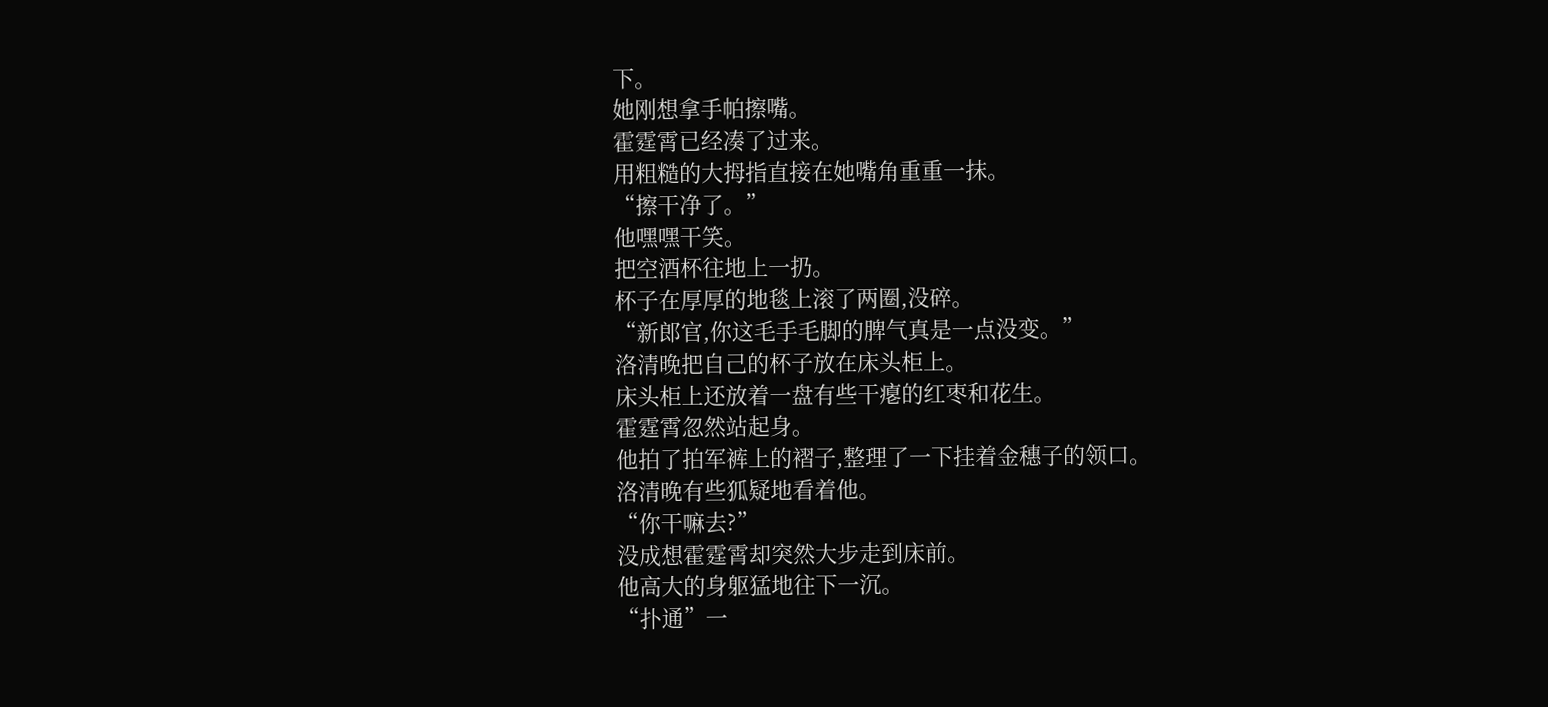下。
她刚想拿手帕擦嘴。
霍霆霄已经凑了过来。
用粗糙的大拇指直接在她嘴角重重一抹。
“擦干净了。”
他嘿嘿干笑。
把空酒杯往地上一扔。
杯子在厚厚的地毯上滚了两圈,没碎。
“新郎官,你这毛手毛脚的脾气真是一点没变。”
洛清晚把自己的杯子放在床头柜上。
床头柜上还放着一盘有些干瘪的红枣和花生。
霍霆霄忽然站起身。
他拍了拍军裤上的褶子,整理了一下挂着金穗子的领口。
洛清晚有些狐疑地看着他。
“你干嘛去?”
没成想霍霆霄却突然大步走到床前。
他高大的身躯猛地往下一沉。
“扑通”一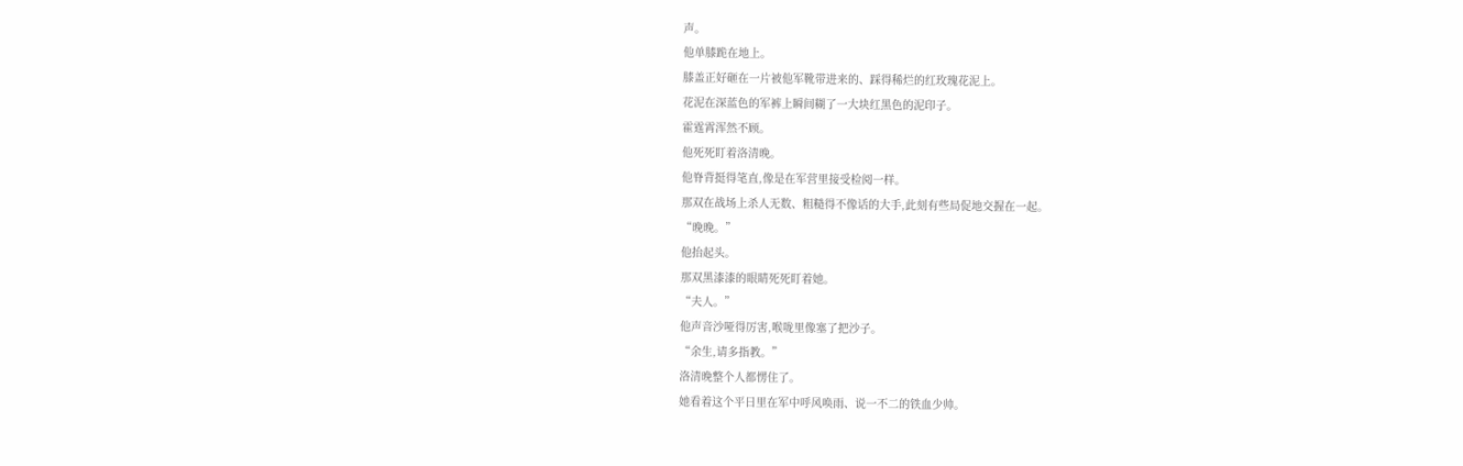声。
他单膝跪在地上。
膝盖正好砸在一片被他军靴带进来的、踩得稀烂的红玫瑰花泥上。
花泥在深蓝色的军裤上瞬间糊了一大块红黑色的泥印子。
霍霆霄浑然不顾。
他死死盯着洛清晚。
他脊背挺得笔直,像是在军营里接受检阅一样。
那双在战场上杀人无数、粗糙得不像话的大手,此刻有些局促地交握在一起。
“晚晚。”
他抬起头。
那双黑漆漆的眼睛死死盯着她。
“夫人。”
他声音沙哑得厉害,喉咙里像塞了把沙子。
“余生,请多指教。”
洛清晚整个人都愣住了。
她看着这个平日里在军中呼风唤雨、说一不二的铁血少帅。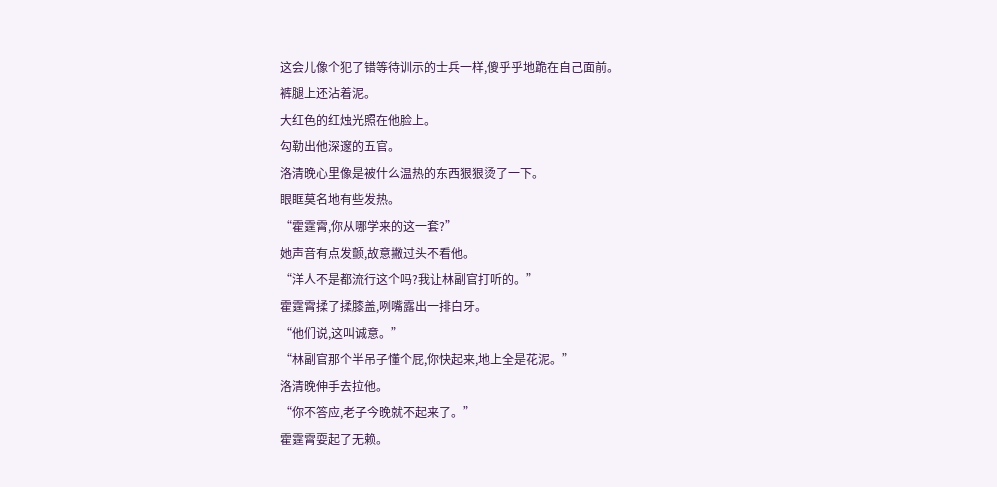这会儿像个犯了错等待训示的士兵一样,傻乎乎地跪在自己面前。
裤腿上还沾着泥。
大红色的红烛光照在他脸上。
勾勒出他深邃的五官。
洛清晚心里像是被什么温热的东西狠狠烫了一下。
眼眶莫名地有些发热。
“霍霆霄,你从哪学来的这一套?”
她声音有点发颤,故意撇过头不看他。
“洋人不是都流行这个吗?我让林副官打听的。”
霍霆霄揉了揉膝盖,咧嘴露出一排白牙。
“他们说,这叫诚意。”
“林副官那个半吊子懂个屁,你快起来,地上全是花泥。”
洛清晚伸手去拉他。
“你不答应,老子今晚就不起来了。”
霍霆霄耍起了无赖。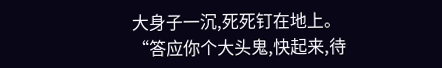大身子一沉,死死钉在地上。
“答应你个大头鬼,快起来,待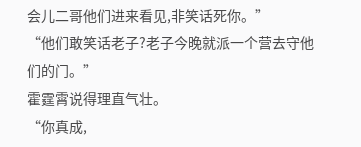会儿二哥他们进来看见,非笑话死你。”
“他们敢笑话老子?老子今晚就派一个营去守他们的门。”
霍霆霄说得理直气壮。
“你真成,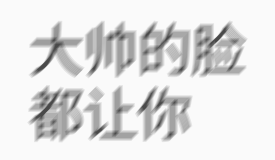大帅的脸都让你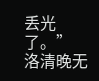丢光了。”
洛清晚无